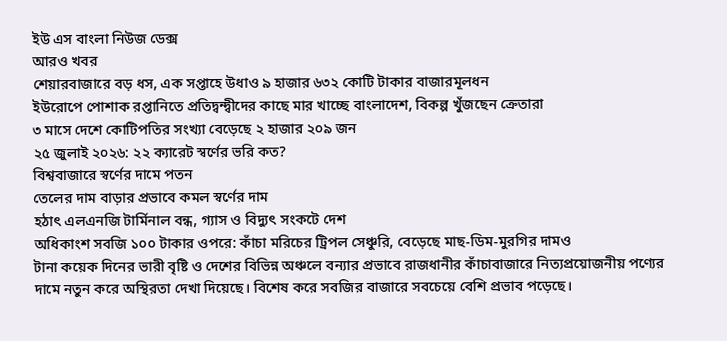ইউ এস বাংলা নিউজ ডেক্স
আরও খবর
শেয়ারবাজারে বড় ধস, এক সপ্তাহে উধাও ৯ হাজার ৬৩২ কোটি টাকার বাজারমূলধন
ইউরোপে পোশাক রপ্তানিতে প্রতিদ্বন্দ্বীদের কাছে মার খাচ্ছে বাংলাদেশ, বিকল্প খুঁজছেন ক্রেতারা
৩ মাসে দেশে কোটিপতির সংখ্যা বেড়েছে ২ হাজার ২০৯ জন
২৫ জুলাই ২০২৬: ২২ ক্যারেট স্বর্ণের ভরি কত?
বিশ্ববাজারে স্বর্ণের দামে পতন
তেলের দাম বাড়ার প্রভাবে কমল স্বর্ণের দাম
হঠাৎ এলএনজি টার্মিনাল বন্ধ, গ্যাস ও বিদ্যুৎ সংকটে দেশ
অধিকাংশ সবজি ১০০ টাকার ওপরে: কাঁচা মরিচের ট্রিপল সেঞ্চুরি, বেড়েছে মাছ-ডিম-মুরগির দামও
টানা কয়েক দিনের ভারী বৃষ্টি ও দেশের বিভিন্ন অঞ্চলে বন্যার প্রভাবে রাজধানীর কাঁচাবাজারে নিত্যপ্রয়োজনীয় পণ্যের দামে নতুন করে অস্থিরতা দেখা দিয়েছে। বিশেষ করে সবজির বাজারে সবচেয়ে বেশি প্রভাব পড়েছে।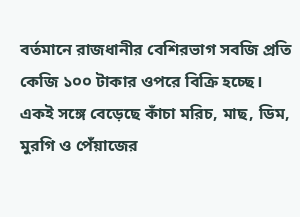বর্তমানে রাজধানীর বেশিরভাগ সবজি প্রতি কেজি ১০০ টাকার ওপরে বিক্রি হচ্ছে। একই সঙ্গে বেড়েছে কাঁচা মরিচ, মাছ, ডিম, মুরগি ও পেঁয়াজের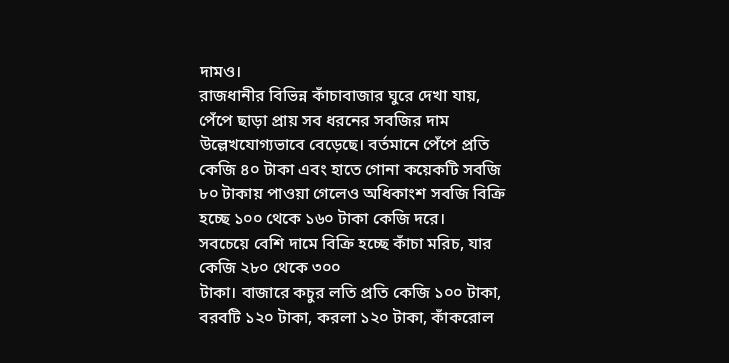দামও।
রাজধানীর বিভিন্ন কাঁচাবাজার ঘুরে দেখা যায়, পেঁপে ছাড়া প্রায় সব ধরনের সবজির দাম উল্লেখযোগ্যভাবে বেড়েছে। বর্তমানে পেঁপে প্রতি কেজি ৪০ টাকা এবং হাতে গোনা কয়েকটি সবজি ৮০ টাকায় পাওয়া গেলেও অধিকাংশ সবজি বিক্রি হচ্ছে ১০০ থেকে ১৬০ টাকা কেজি দরে।
সবচেয়ে বেশি দামে বিক্রি হচ্ছে কাঁচা মরিচ, যার কেজি ২৮০ থেকে ৩০০
টাকা। বাজারে কচুর লতি প্রতি কেজি ১০০ টাকা, বরবটি ১২০ টাকা, করলা ১২০ টাকা, কাঁকরোল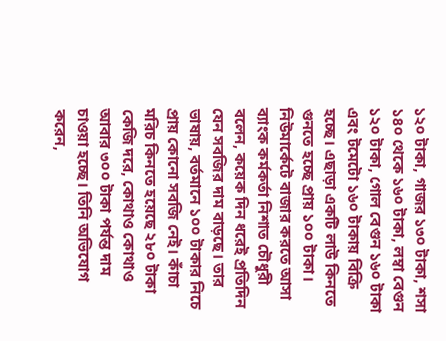১২০ টাকা, গাজর ১৩০ টাকা, শসা ১৪০ থেকে ১৬০ টাকা, লম্বা বেগুন ১২০ টাকা, গোল বেগুন ১৬০ টাকা এবং টমেটো ১৬০ টাকায় বিক্রি হচ্ছে। এছাড়া একটি লাউ কিনতে গুনতে হচ্ছে প্রায় ১০০ টাকা। নিউমার্কেটে বাজার করতে আসা ব্যাংক কর্মকর্তা নিশাত চৌধুরী বলেন, কয়েক দিন ধরেই প্রতিদিন যেন সবজির দাম বাড়ছে। তার ভাষায়, বর্তমানে ১০০ টাকার নিচে প্রায় কোনো সবজি নেই। কাঁচা মরিচ কিনতে হয়েছে ২৮০ টাকা কেজি দরে, কোথাও কোথাও আবার ৩০০ টাকা পর্যন্ত দাম চাওয়া হচ্ছে। তিনি অভিযোগ করেন,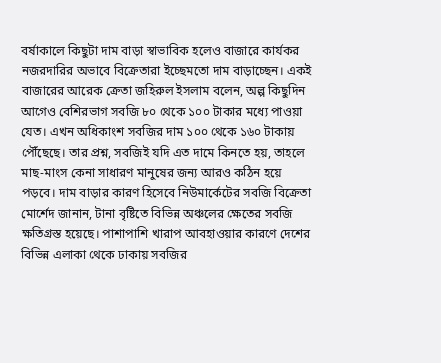বর্ষাকালে কিছুটা দাম বাড়া স্বাভাবিক হলেও বাজারে কার্যকর
নজরদারির অভাবে বিক্রেতারা ইচ্ছেমতো দাম বাড়াচ্ছেন। একই বাজারের আরেক ক্রেতা জহিরুল ইসলাম বলেন, অল্প কিছুদিন আগেও বেশিরভাগ সবজি ৮০ থেকে ১০০ টাকার মধ্যে পাওয়া যেত। এখন অধিকাংশ সবজির দাম ১০০ থেকে ১৬০ টাকায় পৌঁছেছে। তার প্রশ্ন, সবজিই যদি এত দামে কিনতে হয়, তাহলে মাছ-মাংস কেনা সাধারণ মানুষের জন্য আরও কঠিন হয়ে পড়বে। দাম বাড়ার কারণ হিসেবে নিউমার্কেটের সবজি বিক্রেতা মোর্শেদ জানান, টানা বৃষ্টিতে বিভিন্ন অঞ্চলের ক্ষেতের সবজি ক্ষতিগ্রস্ত হয়েছে। পাশাপাশি খারাপ আবহাওয়ার কারণে দেশের বিভিন্ন এলাকা থেকে ঢাকায় সবজির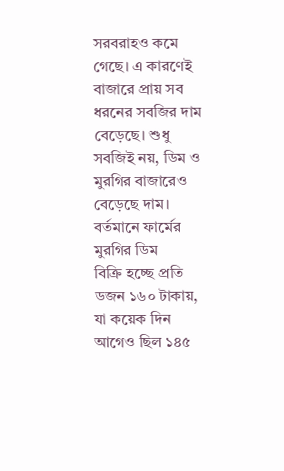সরবরাহও কমে গেছে। এ কারণেই বাজারে প্রায় সব ধরনের সবজির দাম বেড়েছে। শুধু সবজিই নয়, ডিম ও মুরগির বাজারেও বেড়েছে দাম। বর্তমানে ফার্মের মুরগির ডিম
বিক্রি হচ্ছে প্রতি ডজন ১৬০ টাকায়, যা কয়েক দিন আগেও ছিল ১৪৫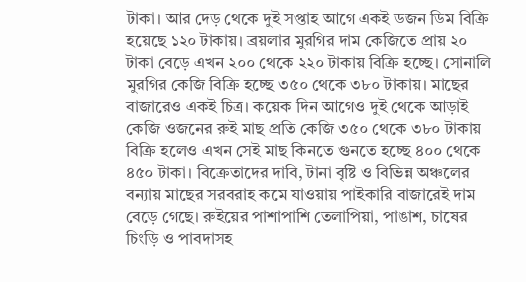টাকা। আর দেড় থেকে দুই সপ্তাহ আগে একই ডজন ডিম বিক্রি হয়েছে ১২০ টাকায়। ব্রয়লার মুরগির দাম কেজিতে প্রায় ২০ টাকা বেড়ে এখন ২০০ থেকে ২২০ টাকায় বিক্রি হচ্ছে। সোনালি মুরগির কেজি বিক্রি হচ্ছে ৩৫০ থেকে ৩৮০ টাকায়। মাছের বাজারেও একই চিত্র। কয়েক দিন আগেও দুই থেকে আড়াই কেজি ওজনের রুই মাছ প্রতি কেজি ৩৫০ থেকে ৩৮০ টাকায় বিক্রি হলেও এখন সেই মাছ কিনতে গুনতে হচ্ছে ৪০০ থেকে ৪৫০ টাকা। বিক্রেতাদের দাবি, টানা বৃষ্টি ও বিভিন্ন অঞ্চলের বন্যায় মাছের সরবরাহ কমে যাওয়ায় পাইকারি বাজারেই দাম বেড়ে গেছে। রুইয়ের পাশাপাশি তেলাপিয়া, পাঙাশ, চাষের
চিংড়ি ও পাবদাসহ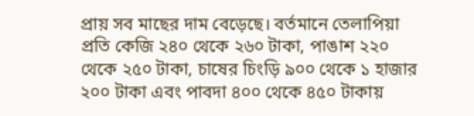প্রায় সব মাছের দাম বেড়েছে। বর্তমানে তেলাপিয়া প্রতি কেজি ২৪০ থেকে ২৬০ টাকা, পাঙাশ ২২০ থেকে ২৫০ টাকা, চাষের চিংড়ি ৯০০ থেকে ১ হাজার ২০০ টাকা এবং পাবদা ৪০০ থেকে ৪৫০ টাকায়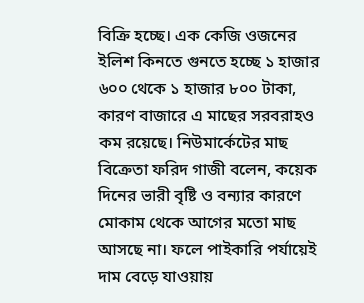বিক্রি হচ্ছে। এক কেজি ওজনের ইলিশ কিনতে গুনতে হচ্ছে ১ হাজার ৬০০ থেকে ১ হাজার ৮০০ টাকা, কারণ বাজারে এ মাছের সরবরাহও কম রয়েছে। নিউমার্কেটের মাছ বিক্রেতা ফরিদ গাজী বলেন, কয়েক দিনের ভারী বৃষ্টি ও বন্যার কারণে মোকাম থেকে আগের মতো মাছ আসছে না। ফলে পাইকারি পর্যায়েই দাম বেড়ে যাওয়ায়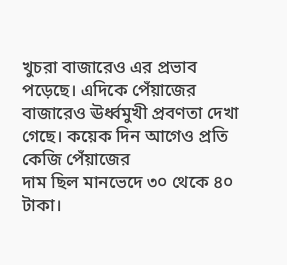খুচরা বাজারেও এর প্রভাব পড়েছে। এদিকে পেঁয়াজের বাজারেও ঊর্ধ্বমুখী প্রবণতা দেখা গেছে। কয়েক দিন আগেও প্রতি কেজি পেঁয়াজের
দাম ছিল মানভেদে ৩০ থেকে ৪০ টাকা।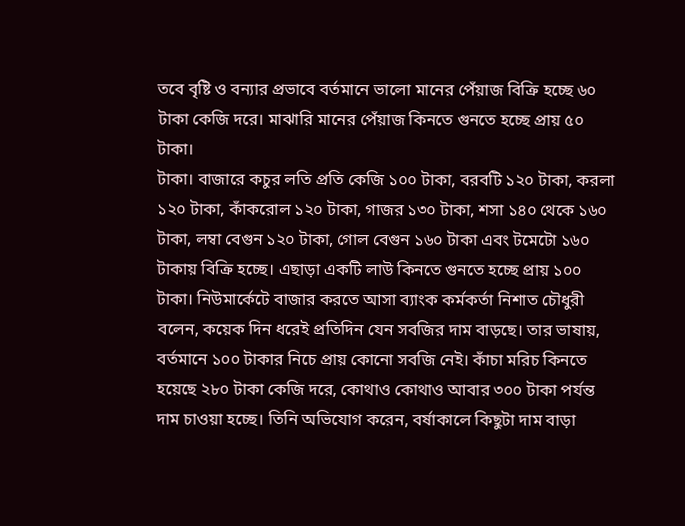তবে বৃষ্টি ও বন্যার প্রভাবে বর্তমানে ভালো মানের পেঁয়াজ বিক্রি হচ্ছে ৬০ টাকা কেজি দরে। মাঝারি মানের পেঁয়াজ কিনতে গুনতে হচ্ছে প্রায় ৫০ টাকা।
টাকা। বাজারে কচুর লতি প্রতি কেজি ১০০ টাকা, বরবটি ১২০ টাকা, করলা ১২০ টাকা, কাঁকরোল ১২০ টাকা, গাজর ১৩০ টাকা, শসা ১৪০ থেকে ১৬০ টাকা, লম্বা বেগুন ১২০ টাকা, গোল বেগুন ১৬০ টাকা এবং টমেটো ১৬০ টাকায় বিক্রি হচ্ছে। এছাড়া একটি লাউ কিনতে গুনতে হচ্ছে প্রায় ১০০ টাকা। নিউমার্কেটে বাজার করতে আসা ব্যাংক কর্মকর্তা নিশাত চৌধুরী বলেন, কয়েক দিন ধরেই প্রতিদিন যেন সবজির দাম বাড়ছে। তার ভাষায়, বর্তমানে ১০০ টাকার নিচে প্রায় কোনো সবজি নেই। কাঁচা মরিচ কিনতে হয়েছে ২৮০ টাকা কেজি দরে, কোথাও কোথাও আবার ৩০০ টাকা পর্যন্ত দাম চাওয়া হচ্ছে। তিনি অভিযোগ করেন, বর্ষাকালে কিছুটা দাম বাড়া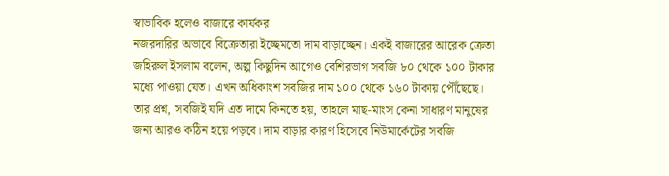স্বাভাবিক হলেও বাজারে কার্যকর
নজরদারির অভাবে বিক্রেতারা ইচ্ছেমতো দাম বাড়াচ্ছেন। একই বাজারের আরেক ক্রেতা জহিরুল ইসলাম বলেন, অল্প কিছুদিন আগেও বেশিরভাগ সবজি ৮০ থেকে ১০০ টাকার মধ্যে পাওয়া যেত। এখন অধিকাংশ সবজির দাম ১০০ থেকে ১৬০ টাকায় পৌঁছেছে। তার প্রশ্ন, সবজিই যদি এত দামে কিনতে হয়, তাহলে মাছ-মাংস কেনা সাধারণ মানুষের জন্য আরও কঠিন হয়ে পড়বে। দাম বাড়ার কারণ হিসেবে নিউমার্কেটের সবজি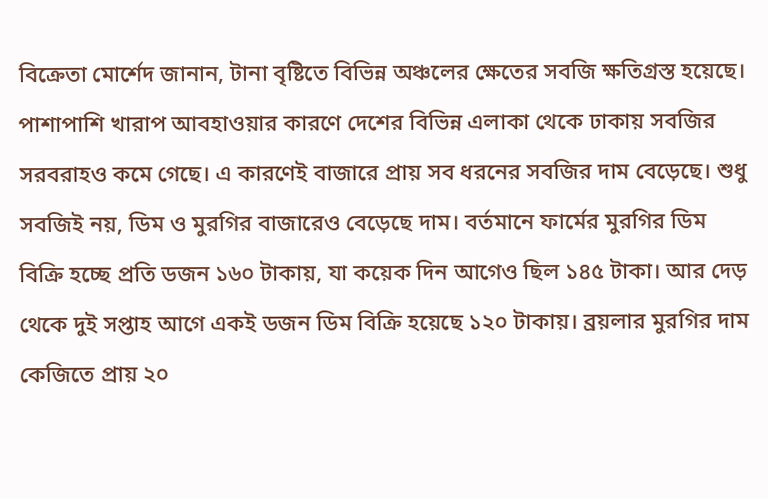বিক্রেতা মোর্শেদ জানান, টানা বৃষ্টিতে বিভিন্ন অঞ্চলের ক্ষেতের সবজি ক্ষতিগ্রস্ত হয়েছে। পাশাপাশি খারাপ আবহাওয়ার কারণে দেশের বিভিন্ন এলাকা থেকে ঢাকায় সবজির সরবরাহও কমে গেছে। এ কারণেই বাজারে প্রায় সব ধরনের সবজির দাম বেড়েছে। শুধু সবজিই নয়, ডিম ও মুরগির বাজারেও বেড়েছে দাম। বর্তমানে ফার্মের মুরগির ডিম
বিক্রি হচ্ছে প্রতি ডজন ১৬০ টাকায়, যা কয়েক দিন আগেও ছিল ১৪৫ টাকা। আর দেড় থেকে দুই সপ্তাহ আগে একই ডজন ডিম বিক্রি হয়েছে ১২০ টাকায়। ব্রয়লার মুরগির দাম কেজিতে প্রায় ২০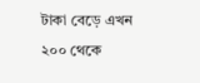টাকা বেড়ে এখন ২০০ থেকে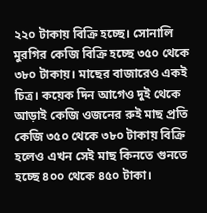২২০ টাকায় বিক্রি হচ্ছে। সোনালি মুরগির কেজি বিক্রি হচ্ছে ৩৫০ থেকে ৩৮০ টাকায়। মাছের বাজারেও একই চিত্র। কয়েক দিন আগেও দুই থেকে আড়াই কেজি ওজনের রুই মাছ প্রতি কেজি ৩৫০ থেকে ৩৮০ টাকায় বিক্রি হলেও এখন সেই মাছ কিনতে গুনতে হচ্ছে ৪০০ থেকে ৪৫০ টাকা।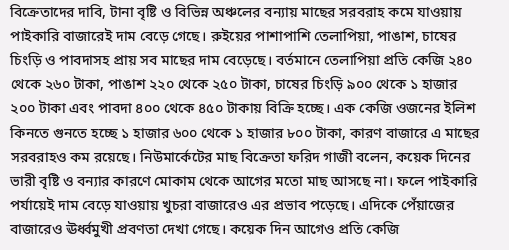বিক্রেতাদের দাবি, টানা বৃষ্টি ও বিভিন্ন অঞ্চলের বন্যায় মাছের সরবরাহ কমে যাওয়ায় পাইকারি বাজারেই দাম বেড়ে গেছে। রুইয়ের পাশাপাশি তেলাপিয়া, পাঙাশ, চাষের
চিংড়ি ও পাবদাসহ প্রায় সব মাছের দাম বেড়েছে। বর্তমানে তেলাপিয়া প্রতি কেজি ২৪০ থেকে ২৬০ টাকা, পাঙাশ ২২০ থেকে ২৫০ টাকা, চাষের চিংড়ি ৯০০ থেকে ১ হাজার ২০০ টাকা এবং পাবদা ৪০০ থেকে ৪৫০ টাকায় বিক্রি হচ্ছে। এক কেজি ওজনের ইলিশ কিনতে গুনতে হচ্ছে ১ হাজার ৬০০ থেকে ১ হাজার ৮০০ টাকা, কারণ বাজারে এ মাছের সরবরাহও কম রয়েছে। নিউমার্কেটের মাছ বিক্রেতা ফরিদ গাজী বলেন, কয়েক দিনের ভারী বৃষ্টি ও বন্যার কারণে মোকাম থেকে আগের মতো মাছ আসছে না। ফলে পাইকারি পর্যায়েই দাম বেড়ে যাওয়ায় খুচরা বাজারেও এর প্রভাব পড়েছে। এদিকে পেঁয়াজের বাজারেও ঊর্ধ্বমুখী প্রবণতা দেখা গেছে। কয়েক দিন আগেও প্রতি কেজি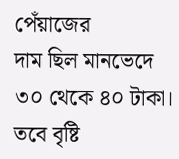পেঁয়াজের
দাম ছিল মানভেদে ৩০ থেকে ৪০ টাকা। তবে বৃষ্টি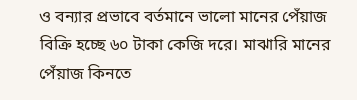ও বন্যার প্রভাবে বর্তমানে ভালো মানের পেঁয়াজ বিক্রি হচ্ছে ৬০ টাকা কেজি দরে। মাঝারি মানের পেঁয়াজ কিনতে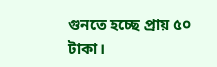গুনতে হচ্ছে প্রায় ৫০ টাকা।